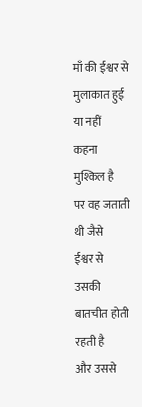माँ की ईश्वर से मुलाकात हुई या नहीं
कहना मुश्किल है
पर वह जताती थी जैसे
ईश्वर से उसकी बातचीत होती रहती है
और उससे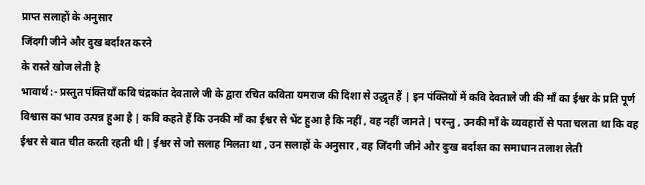प्राप्त सलाहों के अनुसार
जिंदगी जीने और दुख बर्दाश्त करने
के रास्ते खोज लेती है
भावार्थ :- प्रस्तुत पंक्तियाँ कवि चंद्रकांत देवताले जी के द्वारा रचित कविता यमराज की दिशा से उद्धृत हैं | इन पंक्तियों में कवि देवताले जी की माँ का ईश्वर के प्रति पूर्ण विश्वास का भाव उत्पन्न हुआ है | कवि कहते हैं कि उनकी माँ का ईश्वर से भेंट हुआ है कि नहीं , वह नहीं जानते | परन्तु , उनकी माँ के व्यवहारों से पता चलता था कि वह ईश्वर से बात चीत करती रहती थी | ईश्वर से जो सलाह मिलता था , उन सलाहों के अनुसार , वह जिंदगी जीने और दुःख बर्दाश्त का समाधान तलाश लेती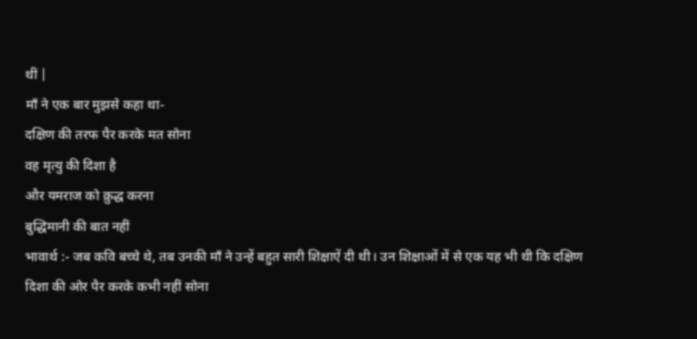थीं |
माँ ने एक बार मुझसे कहा था-
दक्षिण की तरफ पैर करके मत सोना
वह मृत्यु की दिशा है
और यमराज को क्रुद्ध करना
बुद्धिमानी की बात नहीं
भावार्थ :- जब कवि बच्चे थे, तब उनकी माँ ने उन्हें बहुत सारी शिक्षाऐं दी थी। उन शिक्षाओं में से एक यह भी थी कि दक्षिण दिशा की ओर पैर करके कभी नहीं सोना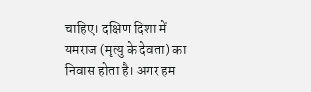चाहिए। दक्षिण दिशा में यमराज (मृत्यु के देवता) का निवास होता है। अगर हम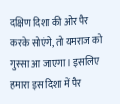दक्षिण दिशा की ओर पैर करके सोएंगे, तो यमराज को गुस्सा आ जाएगा। इसलिए हमारा इस दिशा में पैर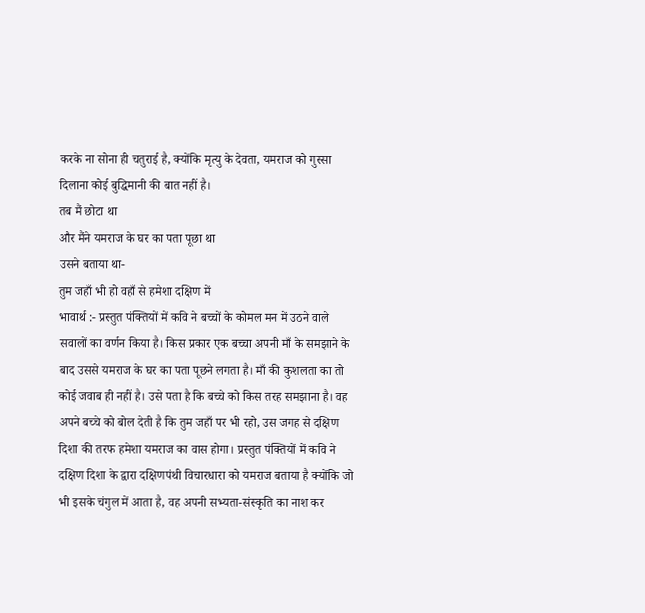करके ना सोना ही चतुराई है, क्योंकि मृत्यु के देवता, यमराज को गुस्सा दिलाना कोई बुद्धिमानी की बात नहीं है।
तब मैं छोटा था
और मैंने यमराज के घर का पता पूछा था
उसने बताया था-
तुम जहाँ भी हो वहाँ से हमेशा दक्षिण में
भावार्थ :- प्रस्तुत पंक्तियों में कवि ने बच्चों के कोमल मन में उठने वाले सवालों का वर्णन किया है। किस प्रकार एक बच्चा अपनी माँ के समझाने के बाद उससे यमराज के घर का पता पूछने लगता है। माँ की कुशलता का तो कोई जवाब ही नहीं है। उसे पता है कि बच्चे को किस तरह समझाना है। वह अपने बच्चे को बोल देती है कि तुम जहाँ पर भी रहो, उस जगह से दक्षिण दिशा की तरफ हमेशा यमराज का वास होगा। प्रस्तुत पंक्तियों में कवि ने दक्षिण दिशा के द्वारा दक्षिणपंथी विचारधारा को यमराज बताया है क्योंकि जो भी इसके चंगुल में आता है, वह अपनी सभ्यता-संस्कृति का नाश कर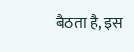बैठता है, इस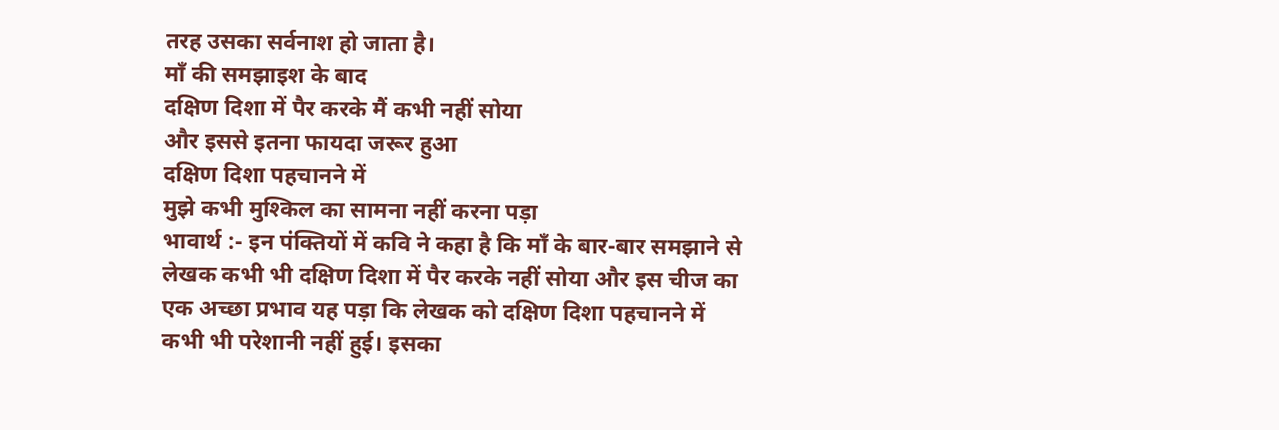तरह उसका सर्वनाश हो जाता है।
माँ की समझाइश के बाद
दक्षिण दिशा में पैर करके मैं कभी नहीं सोया
और इससे इतना फायदा जरूर हुआ
दक्षिण दिशा पहचानने में
मुझे कभी मुश्किल का सामना नहीं करना पड़ा
भावार्थ :- इन पंक्तियों में कवि ने कहा है कि माँ के बार-बार समझाने से लेखक कभी भी दक्षिण दिशा में पैर करके नहीं सोया और इस चीज का एक अच्छा प्रभाव यह पड़ा कि लेखक को दक्षिण दिशा पहचानने में कभी भी परेशानी नहीं हुई। इसका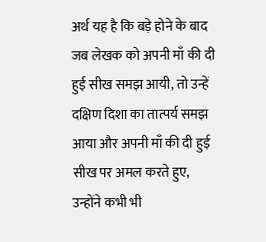अर्थ यह है कि बड़े होने के बाद जब लेखक को अपनी माँ की दी हुई सीख समझ आयी, तो उन्हें दक्षिण दिशा का तात्पर्य समझ आया और अपनी माँ की दी हुई सीख पर अमल करते हुए, उन्होंने कभी भी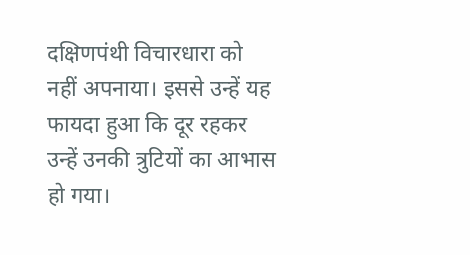दक्षिणपंथी विचारधारा को नहीं अपनाया। इससे उन्हें यह फायदा हुआ कि दूर रहकर उन्हें उनकी त्रुटियों का आभास हो गया।